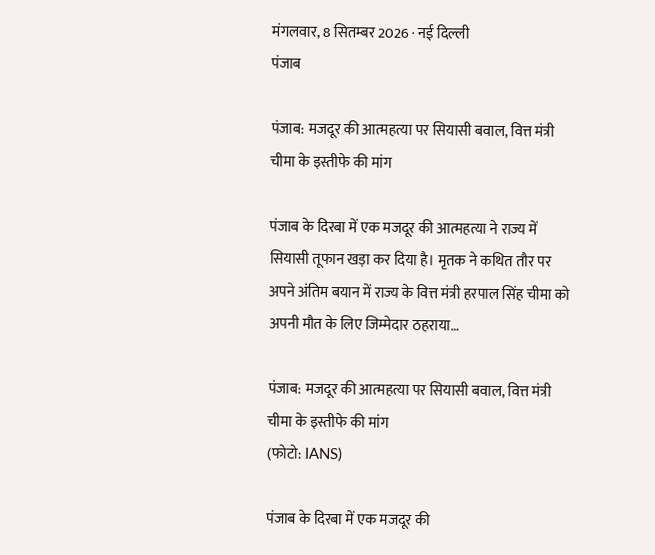मंगलवार, 8 सितम्बर 2026 · नई दिल्ली
पंजाब

पंजाब: मजदूर की आत्महत्या पर सियासी बवाल, वित्त मंत्री चीमा के इस्तीफे की मांग

पंजाब के दिरबा में एक मजदूर की आत्महत्या ने राज्य में सियासी तूफान खड़ा कर दिया है। मृतक ने कथित तौर पर अपने अंतिम बयान में राज्य के वित्त मंत्री हरपाल सिंह चीमा को अपनी मौत के लिए जिम्मेदार ठहराया…

पंजाब: मजदूर की आत्महत्या पर सियासी बवाल, वित्त मंत्री चीमा के इस्तीफे की मांग
(फोटो: IANS)

पंजाब के दिरबा में एक मजदूर की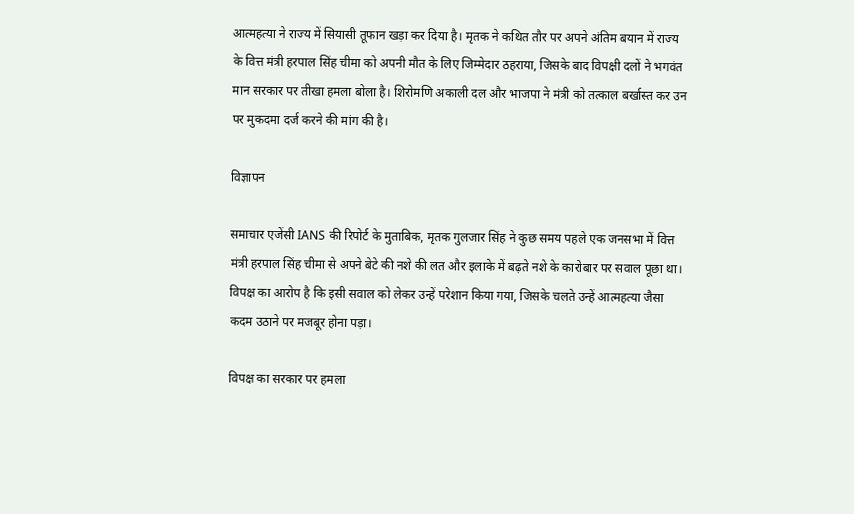आत्महत्या ने राज्य में सियासी तूफान खड़ा कर दिया है। मृतक ने कथित तौर पर अपने अंतिम बयान में राज्य के वित्त मंत्री हरपाल सिंह चीमा को अपनी मौत के लिए जिम्मेदार ठहराया, जिसके बाद विपक्षी दलों ने भगवंत मान सरकार पर तीखा हमला बोला है। शिरोमणि अकाली दल और भाजपा ने मंत्री को तत्काल बर्खास्त कर उन पर मुकदमा दर्ज करने की मांग की है।

विज्ञापन

समाचार एजेंसी IANS की रिपोर्ट के मुताबिक, मृतक गुलजार सिंह ने कुछ समय पहले एक जनसभा में वित्त मंत्री हरपाल सिंह चीमा से अपने बेटे की नशे की लत और इलाके में बढ़ते नशे के कारोबार पर सवाल पूछा था। विपक्ष का आरोप है कि इसी सवाल को लेकर उन्हें परेशान किया गया, जिसके चलते उन्हें आत्महत्या जैसा कदम उठाने पर मजबूर होना पड़ा।

विपक्ष का सरकार पर हमला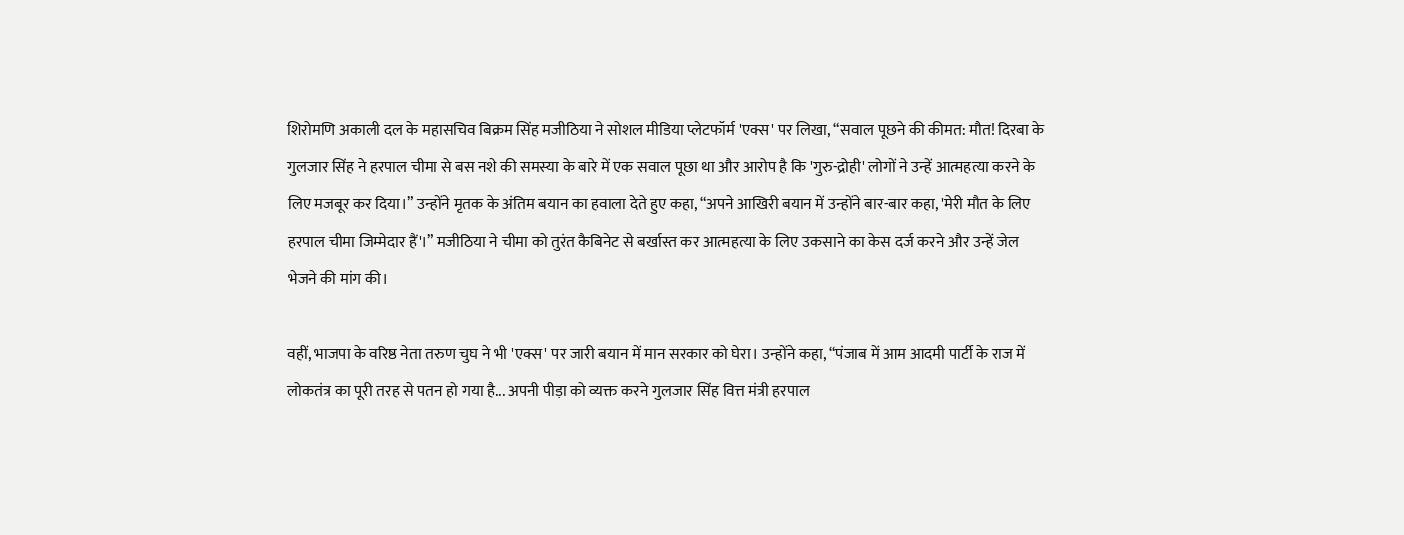शिरोमणि अकाली दल के महासचिव बिक्रम सिंह मजीठिया ने सोशल मीडिया प्लेटफॉर्म 'एक्स' पर लिखा, “सवाल पूछने की कीमत: मौत! दिरबा के गुलजार सिंह ने हरपाल चीमा से बस नशे की समस्या के बारे में एक सवाल पूछा था और आरोप है कि 'गुरु-द्रोही' लोगों ने उन्हें आत्महत्या करने के लिए मजबूर कर दिया।” उन्होंने मृतक के अंतिम बयान का हवाला देते हुए कहा, “अपने आखिरी बयान में उन्होंने बार-बार कहा, 'मेरी मौत के लिए हरपाल चीमा जिम्मेदार हैं'।” मजीठिया ने चीमा को तुरंत कैबिनेट से बर्खास्त कर आत्महत्या के लिए उकसाने का केस दर्ज करने और उन्हें जेल भेजने की मांग की।

वहीं, भाजपा के वरिष्ठ नेता तरुण चुघ ने भी 'एक्स' पर जारी बयान में मान सरकार को घेरा। उन्होंने कहा, “पंजाब में आम आदमी पार्टी के राज में लोकतंत्र का पूरी तरह से पतन हो गया है... अपनी पीड़ा को व्यक्त करने गुलजार सिंह वित्त मंत्री हरपाल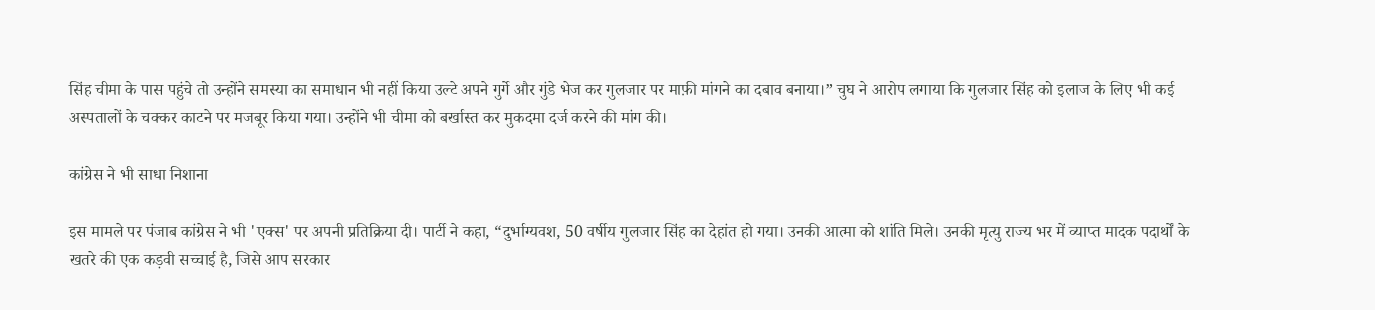सिंह चीमा के पास पहुंचे तो उन्होंने समस्या का समाधान भी नहीं किया उल्टे अपने गुर्गे और गुंडे भेज कर गुलजार पर माफ़ी मांगने का दबाव बनाया।” चुघ ने आरोप लगाया कि गुलजार सिंह को इलाज के लिए भी कई अस्पतालों के चक्कर काटने पर मजबूर किया गया। उन्होंने भी चीमा को बर्खास्त कर मुकदमा दर्ज करने की मांग की।

कांग्रेस ने भी साधा निशाना

इस मामले पर पंजाब कांग्रेस ने भी 'एक्स' पर अपनी प्रतिक्रिया दी। पार्टी ने कहा, “दुर्भाग्यवश, 50 वर्षीय गुलजार सिंह का देहांत हो गया। उनकी आत्मा को शांति मिले। उनकी मृत्यु राज्य भर में व्याप्त मादक पदार्थों के खतरे की एक कड़वी सच्चाई है, जिसे आप सरकार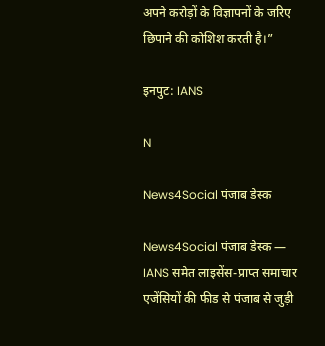अपने करोड़ों के विज्ञापनों के जरिए छिपाने की कोशिश करती है।”

इनपुट: IANS

N

News4Social पंजाब डेस्क

News4Social पंजाब डेस्क — IANS समेत लाइसेंस-प्राप्त समाचार एजेंसियों की फीड से पंजाब से जुड़ी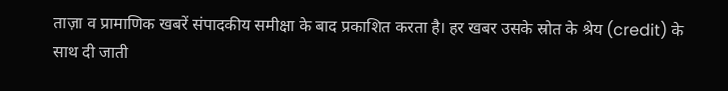ताज़ा व प्रामाणिक खबरें संपादकीय समीक्षा के बाद प्रकाशित करता है। हर खबर उसके स्रोत के श्रेय (credit) के साथ दी जाती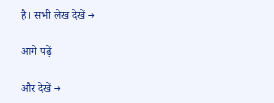है। सभी लेख देखें →

आगे पढ़ें

और देखें →